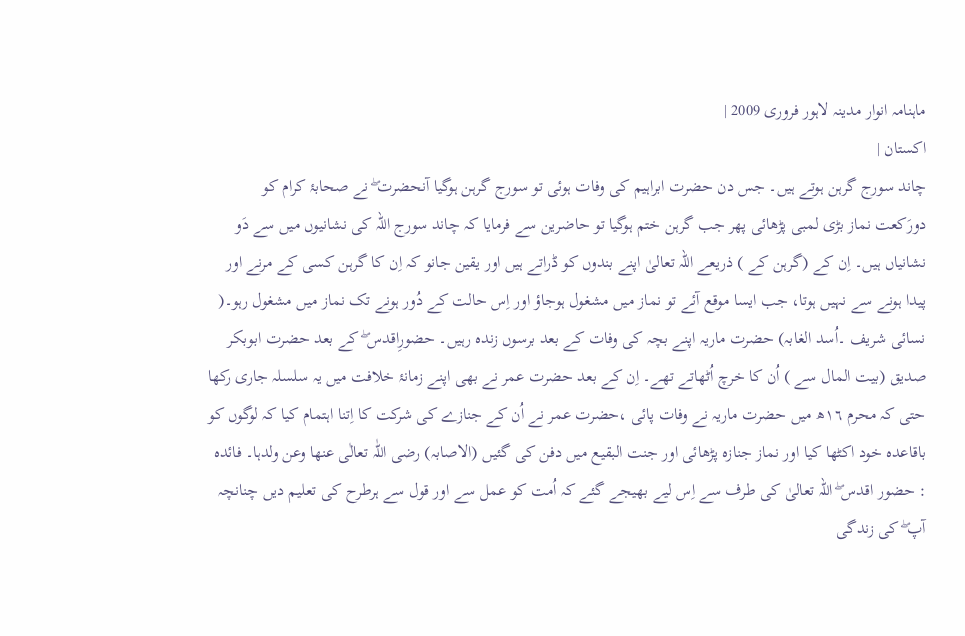ماہنامہ انوار مدینہ لاہور فروری 2009 |
اكستان |
چاند سورج گرہن ہوتے ہیں۔ جس دن حضرت ابراہیم کی وفات ہوئی تو سورج گرہن ہوگیا آنحضرت ۖ نے صحابۂ کرام کو دورَکعت نماز بڑی لمبی پڑھائی پھر جب گرہن ختم ہوگیا تو حاضرین سے فرمایا کہ چاند سورج اللہ کی نشانیوں میں سے دَو نشانیاں ہیں۔ اِن کے (گرہن کے ) ذریعے اللہ تعالیٰ اپنے بندوں کو ڈراتے ہیں اور یقین جانو کہ اِن کا گرہن کسی کے مرنے اور پیدا ہونے سے نہیں ہوتا، جب ایسا موقع آئے تو نماز میں مشغول ہوجاؤ اور اِس حالت کے دُور ہونے تک نماز میں مشغول رہو۔( نسائی شریف ۔اُسد الغابہ) حضرت ماریہ اپنے بچہ کی وفات کے بعد برسوں زندہ رہیں۔ حضورِاقدس ۖ کے بعد حضرت ابوبکر صدیق (بیت المال سے ) اُن کا خرچ اُٹھاتے تھے۔ اِن کے بعد حضرت عمر نے بھی اپنے زمانۂ خلافت میں یہ سلسلہ جاری رکھا حتی کہ محرم ١٦ھ میں حضرت ماریہ نے وفات پائی ،حضرت عمر نے اُن کے جنازے کی شرکت کا اِتنا اہتمام کیا کہ لوگوں کو باقاعدہ خود اکٹھا کیا اور نماز جنازہ پڑھائی اور جنت البقیع میں دفن کی گئیں (الاصابہ) رضی اللّٰہ تعالٰی عنھا وعن ولدہا۔ فائدہ : حضور اقدس ۖ اللہ تعالیٰ کی طرف سے اِس لیے بھیجے گئے کہ اُمت کو عمل سے اور قول سے ہرطرح کی تعلیم دیں چنانچہ آپ ۖ کی زندگی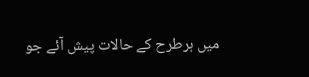میں ہرطرح کے حالات پیش آئے جو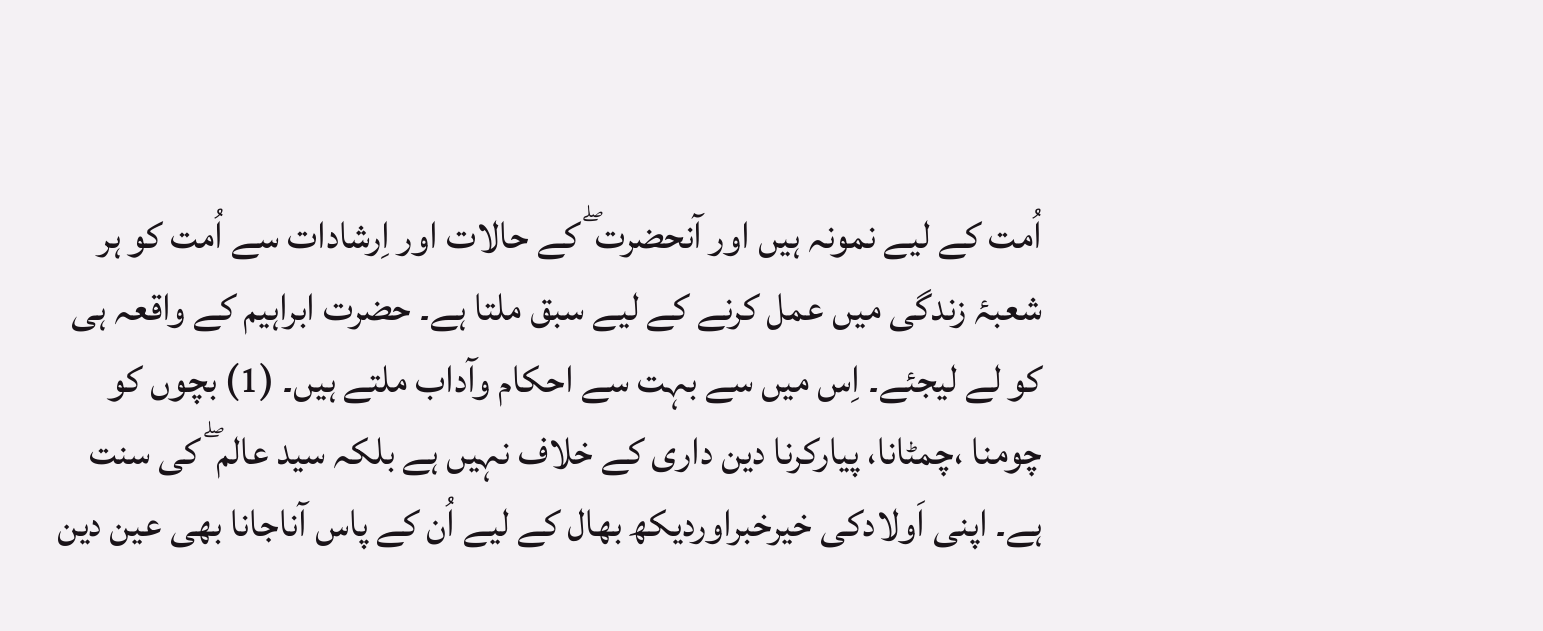اُمت کے لیے نمونہ ہیں اور آنحضرت ۖ کے حالات اور اِرشادات سے اُمت کو ہر شعبۂ زندگی میں عمل کرنے کے لیے سبق ملتا ہے۔ حضرت ابراہیم کے واقعہ ہی کو لے لیجئے۔ اِس میں سے بہت سے احکام وآداب ملتے ہیں۔ (1) بچوں کو چومنا ،چمٹانا، پیارکرنا دین داری کے خلاف نہیں ہے بلکہ سید عالم ۖ کی سنت ہے۔ اپنی اَولادکی خیرخبراوردیکھ بھال کے لیے اُن کے پاس آناجانا بھی عین دین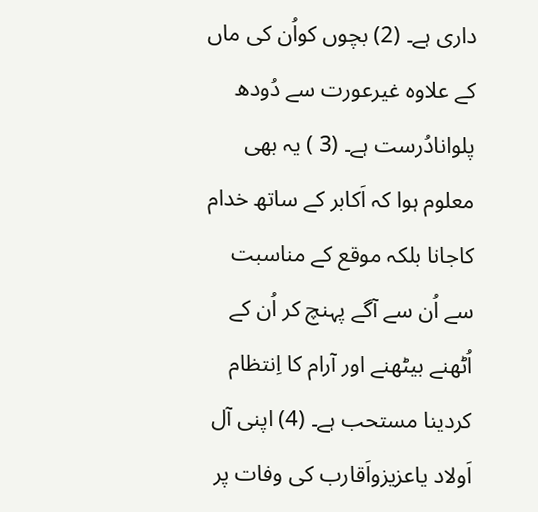داری ہے۔ (2) بچوں کواُن کی ماں کے علاوہ غیرعورت سے دُودھ پلوانادُرست ہے۔ (3 ) یہ بھی معلوم ہوا کہ اَکابر کے ساتھ خدام کاجانا بلکہ موقع کے مناسبت سے اُن سے آگے پہنچ کر اُن کے اُٹھنے بیٹھنے اور آرام کا اِنتظام کردینا مستحب ہے۔ (4) اپنی آل اَولاد یاعزیزواَقارب کی وفات پر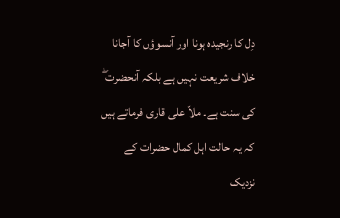دِل کا رنجیدہ ہونا اور آنسوؤں کا آجانا خلاف شریعت نہیں ہے بلکہ آنحضرت ۖ کی سنت ہے۔ ملاّ علی قاری فرماتے ہیں کہ یہ حالت اہل کمال حضرات کے نزدیک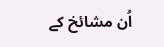اُن مشائخ کے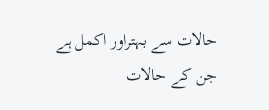حالات سے بہتراور اکمل ہے جن کے حالات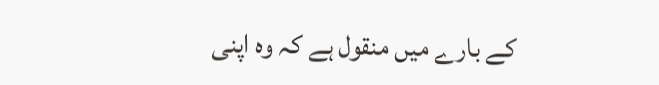کے بارے میں منقول ہے کہ وہ اپنی